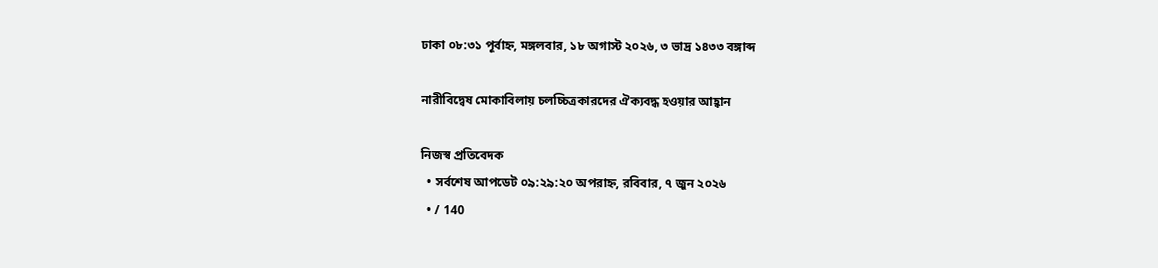ঢাকা ০৮:৩১ পূর্বাহ্ন, মঙ্গলবার, ১৮ অগাস্ট ২০২৬, ৩ ভাদ্র ১৪৩৩ বঙ্গাব্দ

নারীবিদ্বেষ মোকাবিলায় চলচ্চিত্রকারদের ঐক্যবদ্ধ হওয়ার আহ্বান

নিজস্ব প্রতিবেদক
  • সর্বশেষ আপডেট ০৯:২৯:২০ অপরাহ্ন, রবিবার, ৭ জুন ২০২৬
  • / 140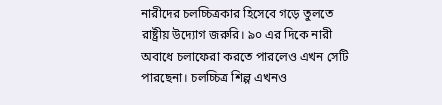নারীদের চলচ্চিত্রকার হিসেবে গড়ে তুলতে রাষ্ট্রীয় উদ্যোগ জরুরি। ৯০ এর দিকে নারী অবাধে চলাফেরা করতে পারলেও এখন সেটি পারছেনা। চলচ্চিত্র শিল্প এখনও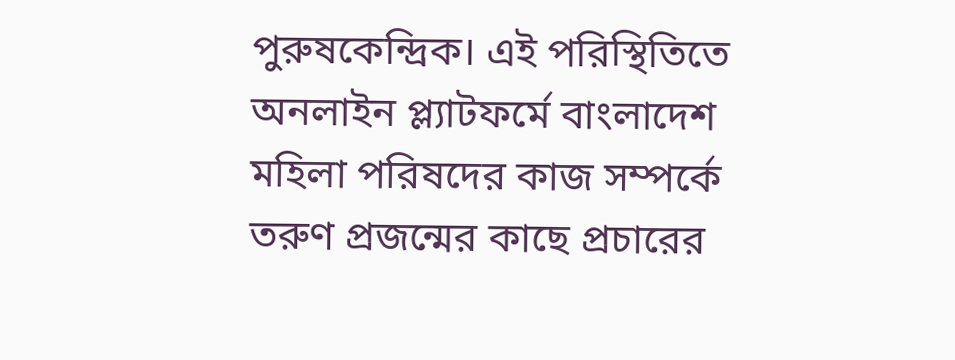পুরুষকেন্দ্রিক। এই পরিস্থিতিতে অনলাইন প্ল্যাটফর্মে বাংলাদেশ মহিলা পরিষদের কাজ সম্পর্কে তরুণ প্রজন্মের কাছে প্রচারের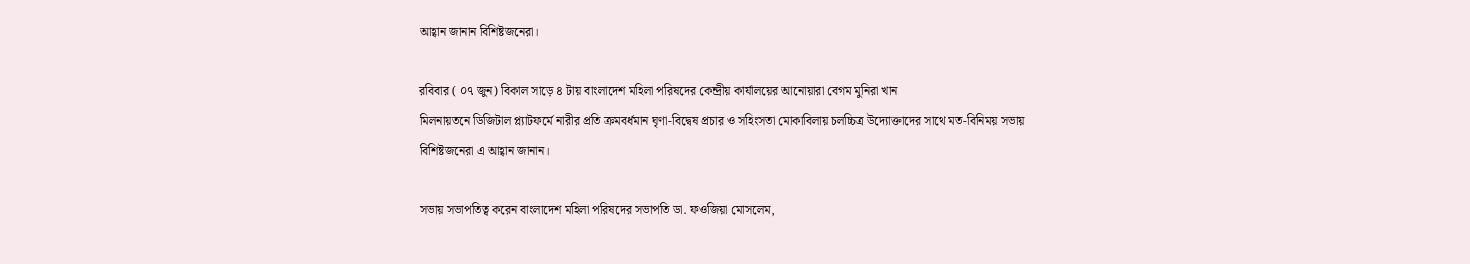আহ্বান জানান বিশিষ্টজনেরা।

রবিবার ( ০৭ জুন) বিকাল সাড়ে ৪ টায় বাংলাদেশ মহিলা পরিষদের কেন্দ্রীয় কার্যালয়ের আনোয়ারা বেগম মুনিরা খান
মিলনায়তনে ডিজিটাল প্ল্যাটফর্মে নারীর প্রতি ক্রমবর্ধমান ঘৃণা-বিদ্বেষ প্রচার ও সহিংসতা মোকাবিলায় চলচ্চিত্র উদ্যোক্তাদের সাথে মত-বিনিময় সভায় বিশিষ্টজনেরা এ আহ্বান জানান।

সভায় সভাপতিত্ব করেন বাংলাদেশ মহিলা পরিষদের সভাপতি ডা. ফওজিয়া মোসলেম,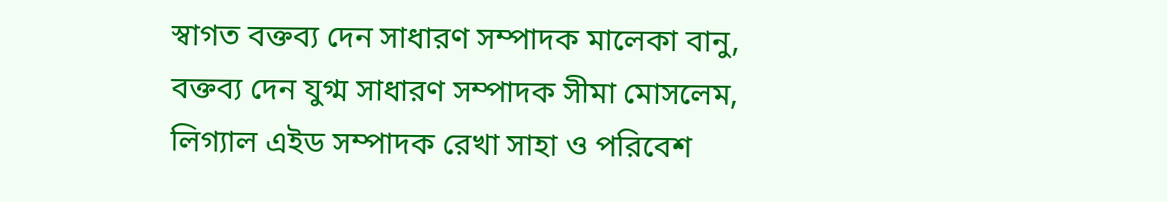স্বাগত বক্তব্য দেন সাধারণ সম্পাদক মালেকা বানু, বক্তব্য দেন যুগ্ম সাধারণ সম্পাদক সীমা মোসলেম, লিগ্যাল এইড সম্পাদক রেখা সাহা ও পরিবেশ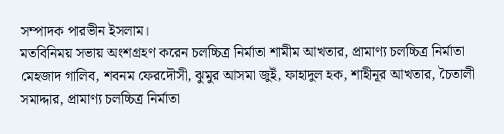সম্পাদক পারভীন ইসলাম।
মতবিনিময় সভায় অংশগ্রহণ করেন চলচ্চিত্র নির্মাতা শামীম আখতার, প্রামাণ্য চলচ্চিত্র নির্মাতা মেহজাদ গালিব, শবনম ফেরদৌসী, ঝুমুর আসমা জুইঁ, ফাহাদুল হক, শাহীনূর আখতার, চৈতালী সমাদ্দার, প্রামাণ্য চলচ্চিত্র নির্মাতা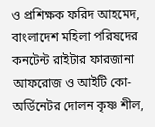ও প্রশিক্ষক ফরিদ আহমেদ, বাংলাদেশ মহিলা পরিষদের কনটেন্ট রাইটার ফারজানা আফরোজ ও আইটি কো-অর্ডিনেটর দোলন কৃষ্ণ শীল,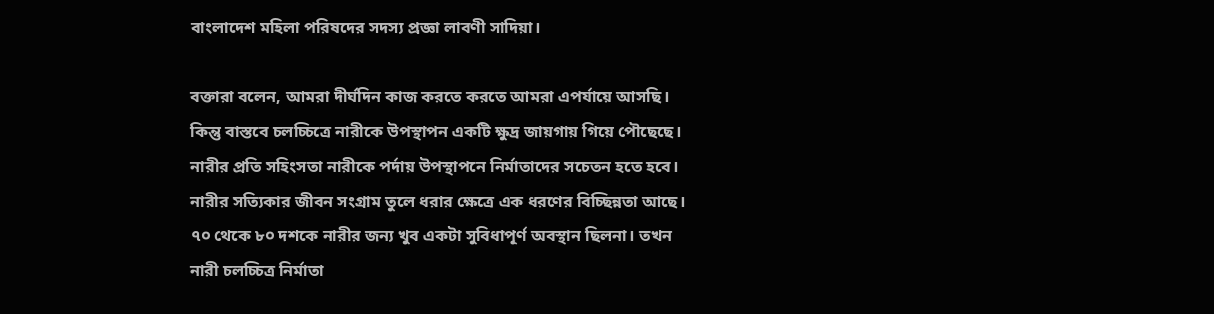বাংলাদেশ মহিলা পরিষদের সদস্য প্রজ্ঞা লাবণী সাদিয়া।

বক্তারা বলেন, আমরা দীর্ঘদিন কাজ করতে করতে আমরা এপর্যায়ে আসছি। কিন্তু বাস্তবে চলচ্চিত্রে নারীকে উপস্থাপন একটি ক্ষুদ্র জায়গায় গিয়ে পৌছেছে। নারীর প্রতি সহিংসতা নারীকে পর্দায় উপস্থাপনে নির্মাতাদের সচেতন হতে হবে। নারীর সত্যিকার জীবন সংগ্রাম তুলে ধরার ক্ষেত্রে এক ধরণের বিচ্ছিন্নতা আছে। ৭০ থেকে ৮০ দশকে নারীর জন্য খুব একটা সুবিধাপূর্ণ অবস্থান ছিলনা। তখন নারী চলচ্চিত্র নির্মাতা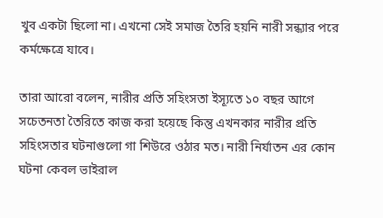খুব একটা ছিলো না। এখনো সেই সমাজ তৈরি হয়নি নারী সন্ধ্যার পরে কর্মক্ষেত্রে যাবে।

তারা আরো বলেন, নারীর প্রতি সহিংসতা ইস্যূতে ১০ বছর আগে সচেতনতা তৈরিতে কাজ করা হয়েছে কিন্তু এখনকার নারীর প্রতি সহিংসতার ঘটনাগুলো গা শিউরে ওঠার মত। নারী নির্যাতন এর কোন ঘটনা কেবল ভাইরাল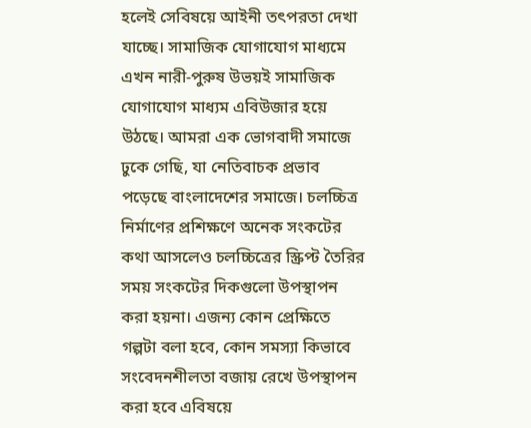হলেই সেবিষয়ে আইনী তৎপরতা দেখা যাচ্ছে। সামাজিক যোগাযোগ মাধ্যমে এখন নারী-পুরুষ উভয়ই সামাজিক যোগাযোগ মাধ্যম এবিউজার হয়ে উঠছে। আমরা এক ভোগবাদী সমাজে ঢুকে গেছি, যা নেতিবাচক প্রভাব পড়েছে বাংলাদেশের সমাজে। চলচ্চিত্র নির্মাণের প্রশিক্ষণে অনেক সংকটের কথা আসলেও চলচ্চিত্রের স্ক্রিপ্ট তৈরির সময় সংকটের দিকগুলো উপস্থাপন করা হয়না। এজন্য কোন প্রেক্ষিতে গল্পটা বলা হবে, কোন সমস্যা কিভাবে সংবেদনশীলতা বজায় রেখে উপস্থাপন করা হবে এবিষয়ে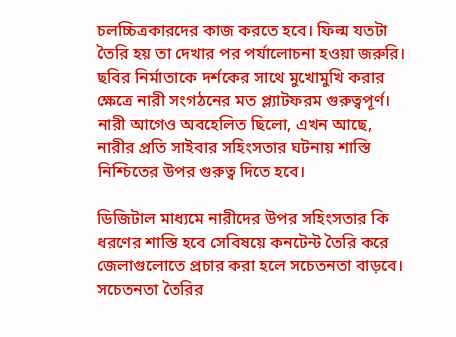চলচ্চিত্রকারদের কাজ করতে হবে। ফিল্ম যতটা তৈরি হয় তা দেখার পর পর্যালোচনা হওয়া জরুরি। ছবির নির্মাতাকে দর্শকের সাথে মুখোমুখি করার ক্ষেত্রে নারী সংগঠনের মত প্ল্যাটফরম গুরুত্বপূর্ণ। নারী আগেও অবহেলিত ছিলো, এখন আছে, নারীর প্রতি সাইবার সহিংসতার ঘটনায় শাস্তি নিশ্চিতের উপর গুরুত্ব দিতে হবে।

ডিজিটাল মাধ্যমে নারীদের উপর সহিংসতার কি ধরণের শাস্তি হবে সেবিষয়ে কনটেন্ট তৈরি করে জেলাগুলোতে প্রচার করা হলে সচেতনতা বাড়বে। সচেতনতা তৈরির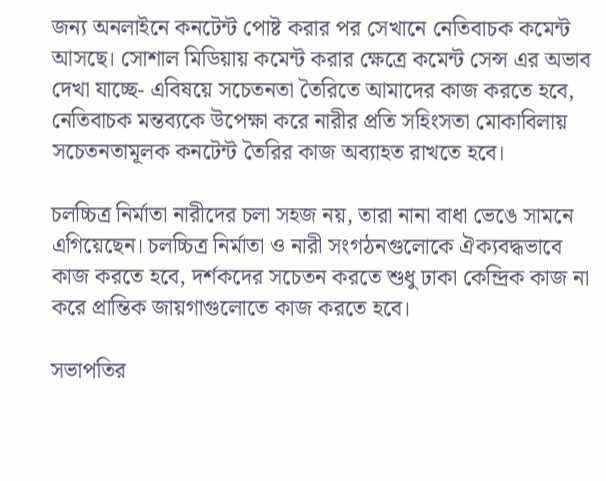জন্য অনলাইনে কনটেন্ট পোষ্ট করার পর সেখানে নেতিবাচক কমেন্ট আসছে। সোশাল মিডিয়ায় কমেন্ট করার ক্ষেত্রে কমেন্ট সেন্স এর অভাব দেখা যাচ্ছে- এবিষয়ে সচেতনতা তৈরিতে আমাদের কাজ করতে হবে, নেতিবাচক মন্তব্যকে উপেক্ষা করে নারীর প্রতি সহিংসতা মোকাবিলায় সচেতনতামূলক কনটেন্ট তৈরির কাজ অব্যাহত রাখতে হবে।

চলচ্চিত্র নির্মাতা নারীদের চলা সহজ নয়, তারা নানা বাধা ভেঙে সামনে এগিয়েছেন। চলচ্চিত্র নির্মাতা ও নারী সংগঠনগুলোকে ঐক্যবদ্ধভাবে কাজ করতে হবে, দর্শকদের সচেতন করতে শুধু ঢাকা কেন্দ্রিক কাজ না করে প্রান্তিক জায়গাগুলোতে কাজ করতে হবে।

সভাপতির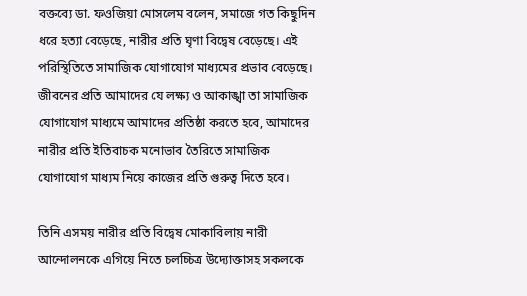বক্তব্যে ডা. ফওজিয়া মোসলেম বলেন, সমাজে গত কিছুদিন ধরে হত্যা বেড়েছে, নারীর প্রতি ঘৃণা বিদ্বেষ বেড়েছে। এই পরিস্থিতিতে সামাজিক যোগাযোগ মাধ্যমের প্রভাব বেড়েছে। জীবনের প্রতি আমাদের যে লক্ষ্য ও আকাঙ্খা তা সামাজিক যোগাযোগ মাধ্যমে আমাদের প্রতিষ্ঠা করতে হবে, আমাদের নারীর প্রতি ইতিবাচক মনোভাব তৈরিতে সামাজিক যোগাযোগ মাধ্যম নিয়ে কাজের প্রতি গুরুত্ব দিতে হবে।

তিনি এসময় নারীর প্রতি বিদ্বেষ মোকাবিলায় নারী আন্দোলনকে এগিয়ে নিতে চলচ্চিত্র উদ্যোক্তাসহ সকলকে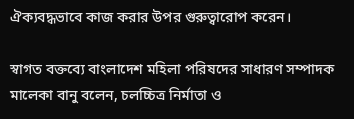ঐক্যবদ্ধভাবে কাজ করার উপর গুরুত্বারোপ করেন।

স্বাগত বক্তব্যে বাংলাদেশ মহিলা পরিষদের সাধারণ সম্পাদক মালেকা বানু বলেন, চলচ্চিত্র নির্মাতা ও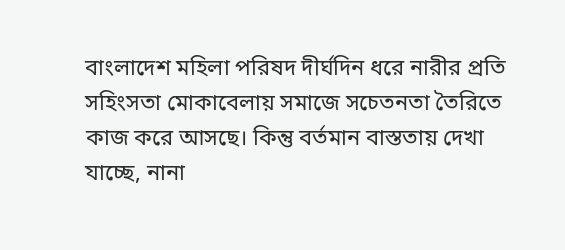বাংলাদেশ মহিলা পরিষদ দীর্ঘদিন ধরে নারীর প্রতি সহিংসতা মোকাবেলায় সমাজে সচেতনতা তৈরিতে কাজ করে আসছে। কিন্তু বর্তমান বাস্ততায় দেখা যাচ্ছে, নানা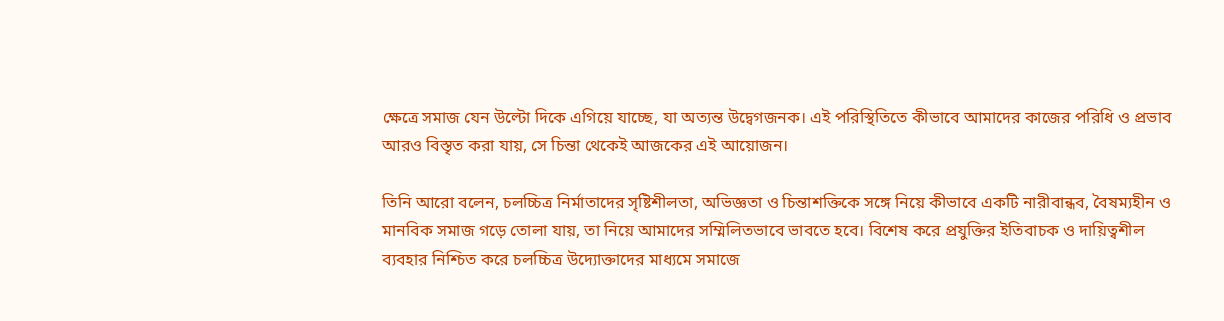ক্ষেত্রে সমাজ যেন উল্টো দিকে এগিয়ে যাচ্ছে, যা অত্যন্ত উদ্বেগজনক। এই পরিস্থিতিতে কীভাবে আমাদের কাজের পরিধি ও প্রভাব আরও বিস্তৃত করা যায়, সে চিন্তা থেকেই আজকের এই আয়োজন।

তিনি আরো বলেন, চলচ্চিত্র নির্মাতাদের সৃষ্টিশীলতা, অভিজ্ঞতা ও চিন্তাশক্তিকে সঙ্গে নিয়ে কীভাবে একটি নারীবান্ধব, বৈষম্যহীন ও মানবিক সমাজ গড়ে তোলা যায়, তা নিয়ে আমাদের সম্মিলিতভাবে ভাবতে হবে। বিশেষ করে প্রযুক্তির ইতিবাচক ও দায়িত্বশীল ব্যবহার নিশ্চিত করে চলচ্চিত্র উদ্যোক্তাদের মাধ্যমে সমাজে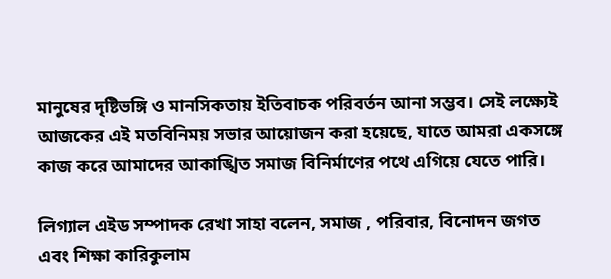মানুষের দৃষ্টিভঙ্গি ও মানসিকতায় ইতিবাচক পরিবর্তন আনা সম্ভব। সেই লক্ষ্যেই আজকের এই মতবিনিময় সভার আয়োজন করা হয়েছে, যাতে আমরা একসঙ্গে কাজ করে আমাদের আকাঙ্খিত সমাজ বিনির্মাণের পথে এগিয়ে যেতে পারি।

লিগ্যাল এইড সম্পাদক রেখা সাহা বলেন, সমাজ , পরিবার, বিনোদন জগত এবং শিক্ষা কারিকুলাম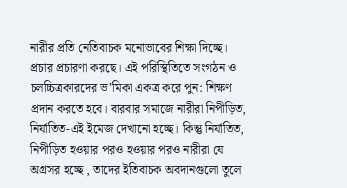নারীর প্রতি নেতিবাচক মনোভাবের শিক্ষা দিচ্ছে। প্রচার প্রচারণা করছে। এই পরিস্থিতিতে সংগঠন ও চলচ্চিত্রকারদের ভ’মিকা একত্র করে পুন: শিক্ষণ প্রদান করতে হবে। বারবার সমাজে নারীরা নিপীড়িত, নির্যাতিত-এই ইমেজ দেখানো হচ্ছে। কিন্তু নির্যাতিত, নিপীড়িত হওয়ার পরও হওয়ার পরও নারীরা যে অগ্রসর হচ্ছে , তাদের ইতিবাচক অবদানগুলো তুলে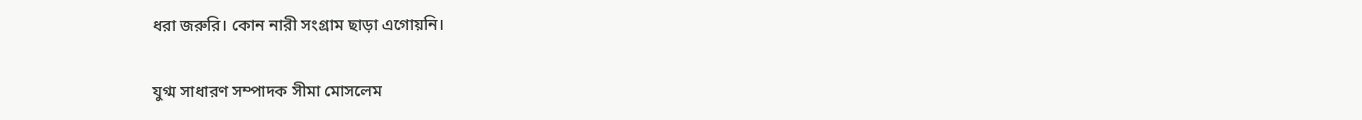ধরা জরুরি। কোন নারী সংগ্রাম ছাড়া এগোয়নি।

যুগ্ম সাধারণ সম্পাদক সীমা মোসলেম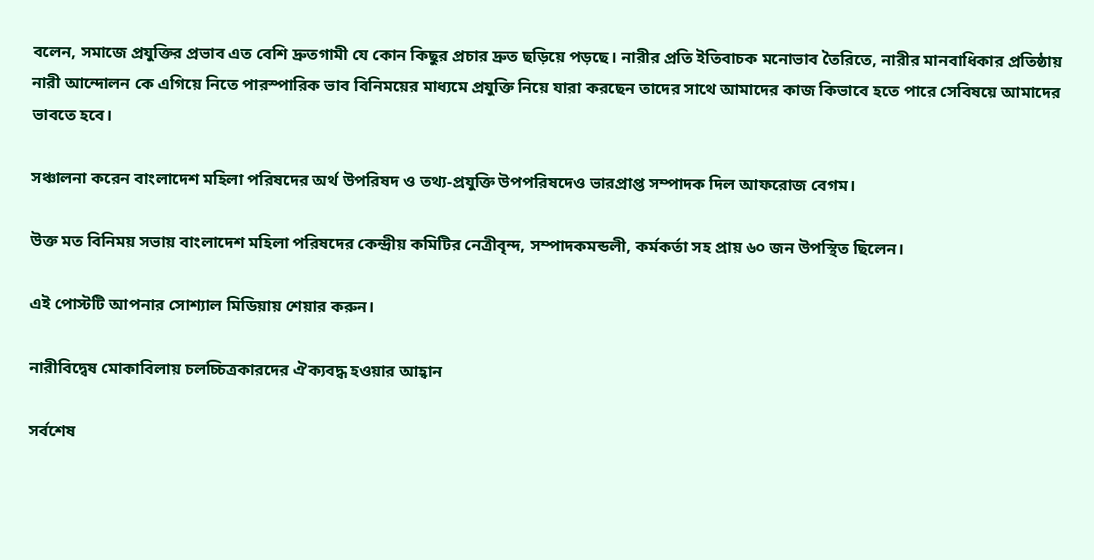বলেন, সমাজে প্রযুক্তির প্রভাব এত বেশি দ্রুতগামী যে কোন কিছুর প্রচার দ্রুত ছড়িয়ে পড়ছে। নারীর প্রতি ইতিবাচক মনোভাব তৈরিতে, নারীর মানবাধিকার প্রতিষ্ঠায় নারী আন্দোলন কে এগিয়ে নিতে পারস্পারিক ভাব বিনিময়ের মাধ্যমে প্রযুক্তি নিয়ে যারা করছেন তাদের সাথে আমাদের কাজ কিভাবে হতে পারে সেবিষয়ে আমাদের ভাবতে হবে।

সঞ্চালনা করেন বাংলাদেশ মহিলা পরিষদের অর্থ উপরিষদ ও তথ্য-প্রযুক্তি উপপরিষদেও ভারপ্রাপ্ত সম্পাদক দিল আফরোজ বেগম।

উক্ত মত বিনিময় সভায় বাংলাদেশ মহিলা পরিষদের কেন্দ্রীয় কমিটির নেত্রীবৃন্দ, সম্পাদকমন্ডলী, কর্মকর্তা সহ প্রায় ৬০ জন উপস্থিত ছিলেন।

এই পোস্টটি আপনার সোশ্যাল মিডিয়ায় শেয়ার করুন।

নারীবিদ্বেষ মোকাবিলায় চলচ্চিত্রকারদের ঐক্যবদ্ধ হওয়ার আহ্বান

সর্বশেষ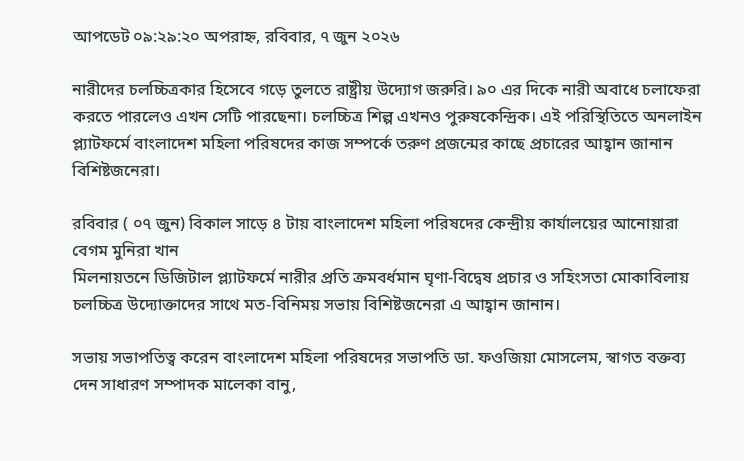আপডেট ০৯:২৯:২০ অপরাহ্ন, রবিবার, ৭ জুন ২০২৬

নারীদের চলচ্চিত্রকার হিসেবে গড়ে তুলতে রাষ্ট্রীয় উদ্যোগ জরুরি। ৯০ এর দিকে নারী অবাধে চলাফেরা করতে পারলেও এখন সেটি পারছেনা। চলচ্চিত্র শিল্প এখনও পুরুষকেন্দ্রিক। এই পরিস্থিতিতে অনলাইন প্ল্যাটফর্মে বাংলাদেশ মহিলা পরিষদের কাজ সম্পর্কে তরুণ প্রজন্মের কাছে প্রচারের আহ্বান জানান বিশিষ্টজনেরা।

রবিবার ( ০৭ জুন) বিকাল সাড়ে ৪ টায় বাংলাদেশ মহিলা পরিষদের কেন্দ্রীয় কার্যালয়ের আনোয়ারা বেগম মুনিরা খান
মিলনায়তনে ডিজিটাল প্ল্যাটফর্মে নারীর প্রতি ক্রমবর্ধমান ঘৃণা-বিদ্বেষ প্রচার ও সহিংসতা মোকাবিলায় চলচ্চিত্র উদ্যোক্তাদের সাথে মত-বিনিময় সভায় বিশিষ্টজনেরা এ আহ্বান জানান।

সভায় সভাপতিত্ব করেন বাংলাদেশ মহিলা পরিষদের সভাপতি ডা. ফওজিয়া মোসলেম, স্বাগত বক্তব্য দেন সাধারণ সম্পাদক মালেকা বানু,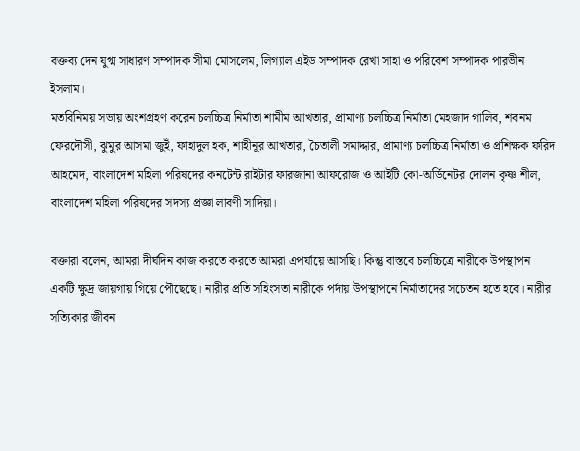বক্তব্য দেন যুগ্ম সাধারণ সম্পাদক সীমা মোসলেম, লিগ্যাল এইড সম্পাদক রেখা সাহা ও পরিবেশ সম্পাদক পারভীন ইসলাম।
মতবিনিময় সভায় অংশগ্রহণ করেন চলচ্চিত্র নির্মাতা শামীম আখতার, প্রামাণ্য চলচ্চিত্র নির্মাতা মেহজাদ গালিব, শবনম ফেরদৌসী, ঝুমুর আসমা জুইঁ, ফাহাদুল হক, শাহীনূর আখতার, চৈতালী সমাদ্দার, প্রামাণ্য চলচ্চিত্র নির্মাতা ও প্রশিক্ষক ফরিদ আহমেদ, বাংলাদেশ মহিলা পরিষদের কনটেন্ট রাইটার ফারজানা আফরোজ ও আইটি কো-অর্ডিনেটর দোলন কৃষ্ণ শীল, বাংলাদেশ মহিলা পরিষদের সদস্য প্রজ্ঞা লাবণী সাদিয়া।

বক্তারা বলেন, আমরা দীর্ঘদিন কাজ করতে করতে আমরা এপর্যায়ে আসছি। কিন্তু বাস্তবে চলচ্চিত্রে নারীকে উপস্থাপন একটি ক্ষুদ্র জায়গায় গিয়ে পৌছেছে। নারীর প্রতি সহিংসতা নারীকে পর্দায় উপস্থাপনে নির্মাতাদের সচেতন হতে হবে। নারীর সত্যিকার জীবন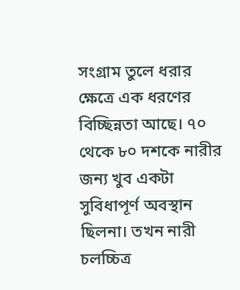সংগ্রাম তুলে ধরার ক্ষেত্রে এক ধরণের বিচ্ছিন্নতা আছে। ৭০ থেকে ৮০ দশকে নারীর জন্য খুব একটা সুবিধাপূর্ণ অবস্থান ছিলনা। তখন নারী চলচ্চিত্র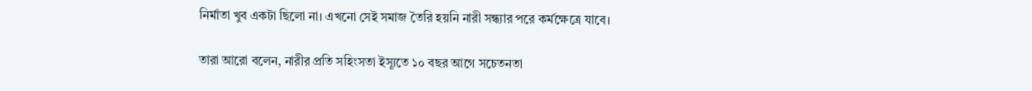নির্মাতা খুব একটা ছিলো না। এখনো সেই সমাজ তৈরি হয়নি নারী সন্ধ্যার পরে কর্মক্ষেত্রে যাবে।

তারা আরো বলেন, নারীর প্রতি সহিংসতা ইস্যূতে ১০ বছর আগে সচেতনতা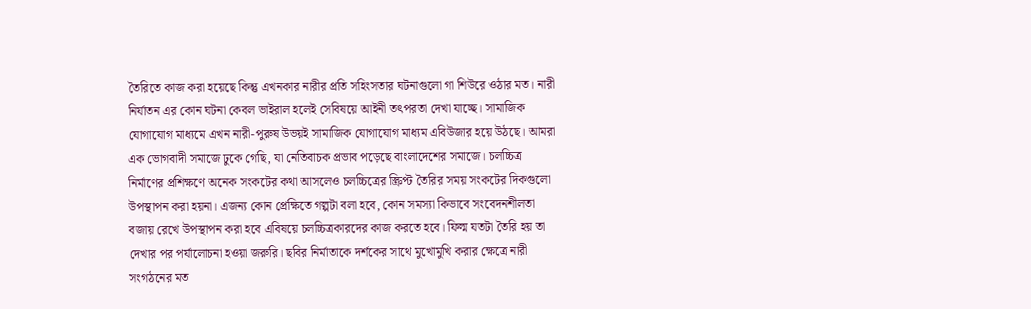তৈরিতে কাজ করা হয়েছে কিন্তু এখনকার নারীর প্রতি সহিংসতার ঘটনাগুলো গা শিউরে ওঠার মত। নারী নির্যাতন এর কোন ঘটনা কেবল ভাইরাল হলেই সেবিষয়ে আইনী তৎপরতা দেখা যাচ্ছে। সামাজিক যোগাযোগ মাধ্যমে এখন নারী-পুরুষ উভয়ই সামাজিক যোগাযোগ মাধ্যম এবিউজার হয়ে উঠছে। আমরা এক ভোগবাদী সমাজে ঢুকে গেছি, যা নেতিবাচক প্রভাব পড়েছে বাংলাদেশের সমাজে। চলচ্চিত্র নির্মাণের প্রশিক্ষণে অনেক সংকটের কথা আসলেও চলচ্চিত্রের স্ক্রিপ্ট তৈরির সময় সংকটের দিকগুলো উপস্থাপন করা হয়না। এজন্য কোন প্রেক্ষিতে গল্পটা বলা হবে, কোন সমস্যা কিভাবে সংবেদনশীলতা বজায় রেখে উপস্থাপন করা হবে এবিষয়ে চলচ্চিত্রকারদের কাজ করতে হবে। ফিল্ম যতটা তৈরি হয় তা দেখার পর পর্যালোচনা হওয়া জরুরি। ছবির নির্মাতাকে দর্শকের সাথে মুখোমুখি করার ক্ষেত্রে নারী সংগঠনের মত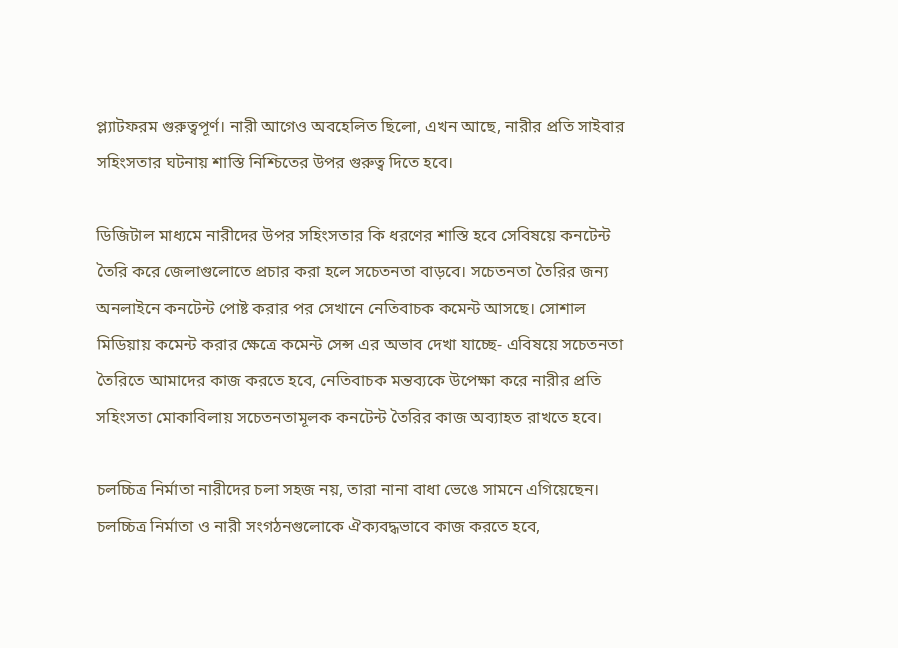প্ল্যাটফরম গুরুত্বপূর্ণ। নারী আগেও অবহেলিত ছিলো, এখন আছে, নারীর প্রতি সাইবার সহিংসতার ঘটনায় শাস্তি নিশ্চিতের উপর গুরুত্ব দিতে হবে।

ডিজিটাল মাধ্যমে নারীদের উপর সহিংসতার কি ধরণের শাস্তি হবে সেবিষয়ে কনটেন্ট তৈরি করে জেলাগুলোতে প্রচার করা হলে সচেতনতা বাড়বে। সচেতনতা তৈরির জন্য অনলাইনে কনটেন্ট পোষ্ট করার পর সেখানে নেতিবাচক কমেন্ট আসছে। সোশাল মিডিয়ায় কমেন্ট করার ক্ষেত্রে কমেন্ট সেন্স এর অভাব দেখা যাচ্ছে- এবিষয়ে সচেতনতা তৈরিতে আমাদের কাজ করতে হবে, নেতিবাচক মন্তব্যকে উপেক্ষা করে নারীর প্রতি সহিংসতা মোকাবিলায় সচেতনতামূলক কনটেন্ট তৈরির কাজ অব্যাহত রাখতে হবে।

চলচ্চিত্র নির্মাতা নারীদের চলা সহজ নয়, তারা নানা বাধা ভেঙে সামনে এগিয়েছেন। চলচ্চিত্র নির্মাতা ও নারী সংগঠনগুলোকে ঐক্যবদ্ধভাবে কাজ করতে হবে,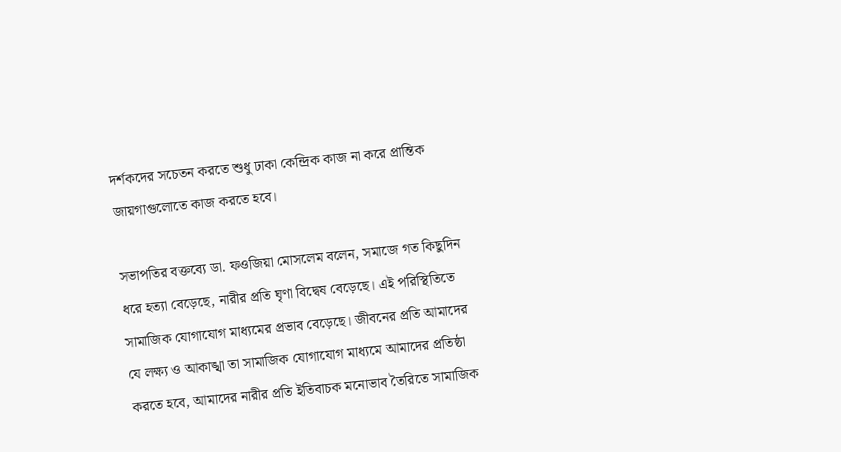দর্শকদের সচেতন করতে শুধু ঢাকা কেন্দ্রিক কাজ না করে প্রান্তিক জায়গাগুলোতে কাজ করতে হবে।

সভাপতির বক্তব্যে ডা. ফওজিয়া মোসলেম বলেন, সমাজে গত কিছুদিন ধরে হত্যা বেড়েছে, নারীর প্রতি ঘৃণা বিদ্বেষ বেড়েছে। এই পরিস্থিতিতে সামাজিক যোগাযোগ মাধ্যমের প্রভাব বেড়েছে। জীবনের প্রতি আমাদের যে লক্ষ্য ও আকাঙ্খা তা সামাজিক যোগাযোগ মাধ্যমে আমাদের প্রতিষ্ঠা করতে হবে, আমাদের নারীর প্রতি ইতিবাচক মনোভাব তৈরিতে সামাজিক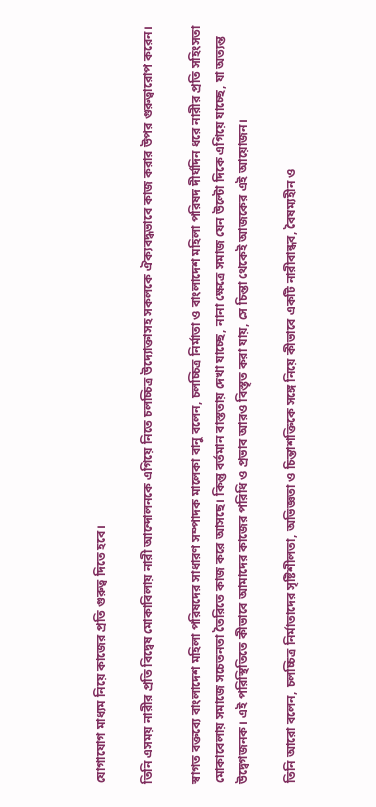যোগাযোগ মাধ্যম নিয়ে কাজের প্রতি গুরুত্ব দিতে হবে।

তিনি এসময় নারীর প্রতি বিদ্বেষ মোকাবিলায় নারী আন্দোলনকে এগিয়ে নিতে চলচ্চিত্র উদ্যোক্তাসহ সকলকে ঐক্যবদ্ধভাবে কাজ করার উপর গুরুত্বারোপ করেন।

স্বাগত বক্তব্যে বাংলাদেশ মহিলা পরিষদের সাধারণ সম্পাদক মালেকা বানু বলেন, চলচ্চিত্র নির্মাতা ও বাংলাদেশ মহিলা পরিষদ দীর্ঘদিন ধরে নারীর প্রতি সহিংসতা মোকাবেলায় সমাজে সচেতনতা তৈরিতে কাজ করে আসছে। কিন্তু বর্তমান বাস্ততায় দেখা যাচ্ছে, নানা ক্ষেত্রে সমাজ যেন উল্টো দিকে এগিয়ে যাচ্ছে, যা অত্যন্ত উদ্বেগজনক। এই পরিস্থিতিতে কীভাবে আমাদের কাজের পরিধি ও প্রভাব আরও বিস্তৃত করা যায়, সে চিন্তা থেকেই আজকের এই আয়োজন।

তিনি আরো বলেন, চলচ্চিত্র নির্মাতাদের সৃষ্টিশীলতা, অভিজ্ঞতা ও চিন্তাশক্তিকে সঙ্গে নিয়ে কীভাবে একটি নারীবান্ধব, বৈষম্যহীন ও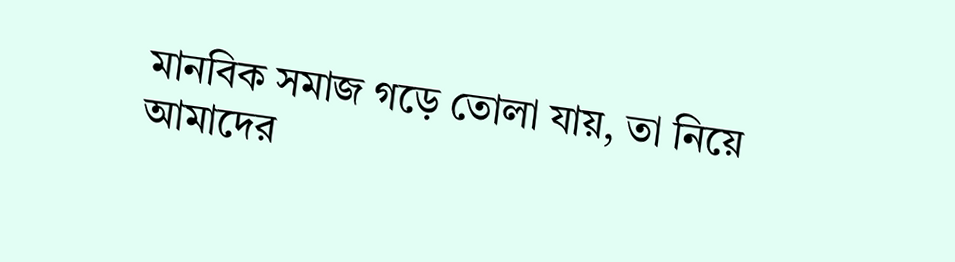মানবিক সমাজ গড়ে তোলা যায়, তা নিয়ে আমাদের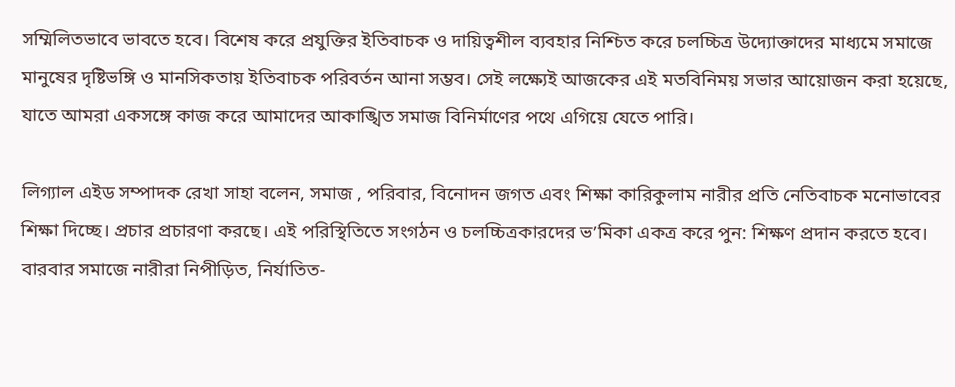সম্মিলিতভাবে ভাবতে হবে। বিশেষ করে প্রযুক্তির ইতিবাচক ও দায়িত্বশীল ব্যবহার নিশ্চিত করে চলচ্চিত্র উদ্যোক্তাদের মাধ্যমে সমাজে মানুষের দৃষ্টিভঙ্গি ও মানসিকতায় ইতিবাচক পরিবর্তন আনা সম্ভব। সেই লক্ষ্যেই আজকের এই মতবিনিময় সভার আয়োজন করা হয়েছে, যাতে আমরা একসঙ্গে কাজ করে আমাদের আকাঙ্খিত সমাজ বিনির্মাণের পথে এগিয়ে যেতে পারি।

লিগ্যাল এইড সম্পাদক রেখা সাহা বলেন, সমাজ , পরিবার, বিনোদন জগত এবং শিক্ষা কারিকুলাম নারীর প্রতি নেতিবাচক মনোভাবের শিক্ষা দিচ্ছে। প্রচার প্রচারণা করছে। এই পরিস্থিতিতে সংগঠন ও চলচ্চিত্রকারদের ভ’মিকা একত্র করে পুন: শিক্ষণ প্রদান করতে হবে। বারবার সমাজে নারীরা নিপীড়িত, নির্যাতিত-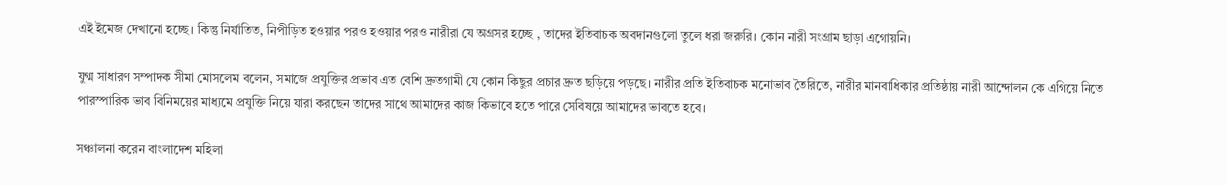এই ইমেজ দেখানো হচ্ছে। কিন্তু নির্যাতিত, নিপীড়িত হওয়ার পরও হওয়ার পরও নারীরা যে অগ্রসর হচ্ছে , তাদের ইতিবাচক অবদানগুলো তুলে ধরা জরুরি। কোন নারী সংগ্রাম ছাড়া এগোয়নি।

যুগ্ম সাধারণ সম্পাদক সীমা মোসলেম বলেন, সমাজে প্রযুক্তির প্রভাব এত বেশি দ্রুতগামী যে কোন কিছুর প্রচার দ্রুত ছড়িয়ে পড়ছে। নারীর প্রতি ইতিবাচক মনোভাব তৈরিতে, নারীর মানবাধিকার প্রতিষ্ঠায় নারী আন্দোলন কে এগিয়ে নিতে পারস্পারিক ভাব বিনিময়ের মাধ্যমে প্রযুক্তি নিয়ে যারা করছেন তাদের সাথে আমাদের কাজ কিভাবে হতে পারে সেবিষয়ে আমাদের ভাবতে হবে।

সঞ্চালনা করেন বাংলাদেশ মহিলা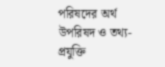পরিষদের অর্থ উপরিষদ ও তথ্য-প্রযুক্তি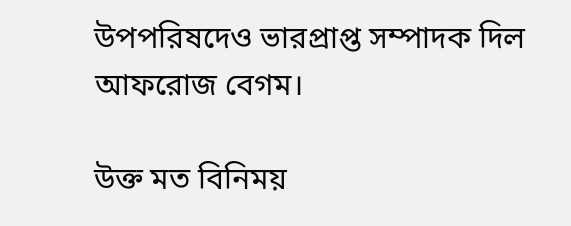উপপরিষদেও ভারপ্রাপ্ত সম্পাদক দিল আফরোজ বেগম।

উক্ত মত বিনিময়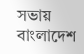সভায় বাংলাদেশ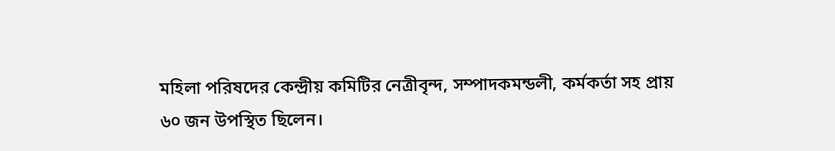মহিলা পরিষদের কেন্দ্রীয় কমিটির নেত্রীবৃন্দ, সম্পাদকমন্ডলী, কর্মকর্তা সহ প্রায় ৬০ জন উপস্থিত ছিলেন।